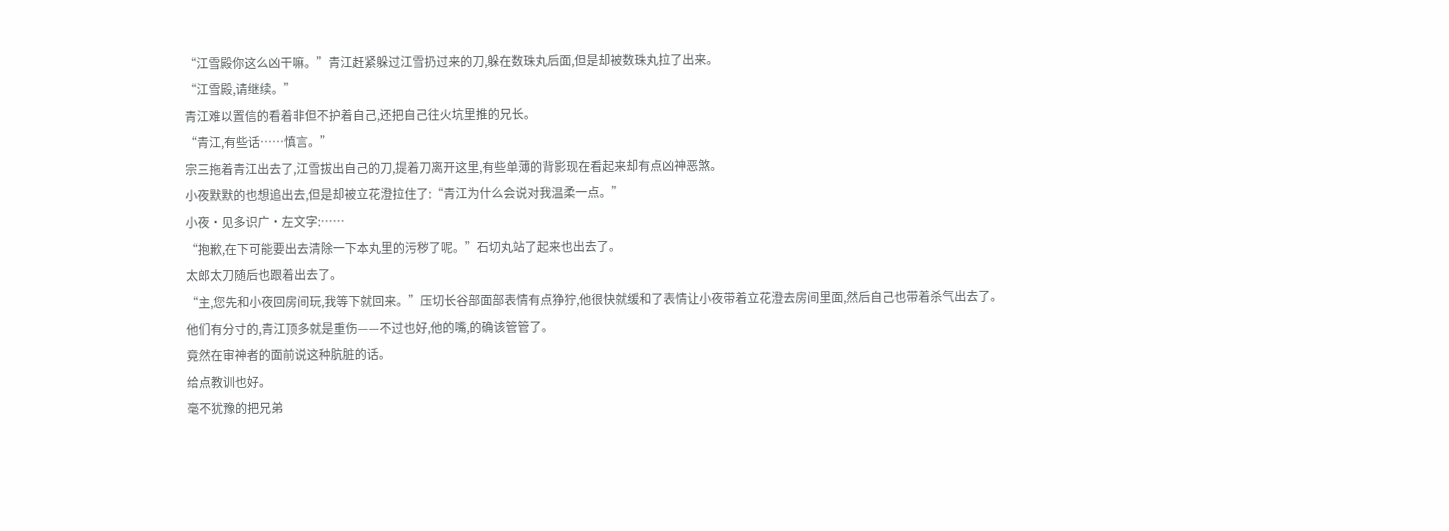“江雪殿你这么凶干嘛。”青江赶紧躲过江雪扔过来的刀,躲在数珠丸后面,但是却被数珠丸拉了出来。
“江雪殿,请继续。”
青江难以置信的看着非但不护着自己,还把自己往火坑里推的兄长。
“青江,有些话……慎言。”
宗三拖着青江出去了,江雪拔出自己的刀,提着刀离开这里,有些单薄的背影现在看起来却有点凶神恶煞。
小夜默默的也想追出去,但是却被立花澄拉住了:“青江为什么会说对我温柔一点。”
小夜·见多识广·左文字:……
“抱歉,在下可能要出去清除一下本丸里的污秽了呢。”石切丸站了起来也出去了。
太郎太刀随后也跟着出去了。
“主,您先和小夜回房间玩,我等下就回来。”压切长谷部面部表情有点狰狞,他很快就缓和了表情让小夜带着立花澄去房间里面,然后自己也带着杀气出去了。
他们有分寸的,青江顶多就是重伤——不过也好,他的嘴,的确该管管了。
竟然在审神者的面前说这种肮脏的话。
给点教训也好。
毫不犹豫的把兄弟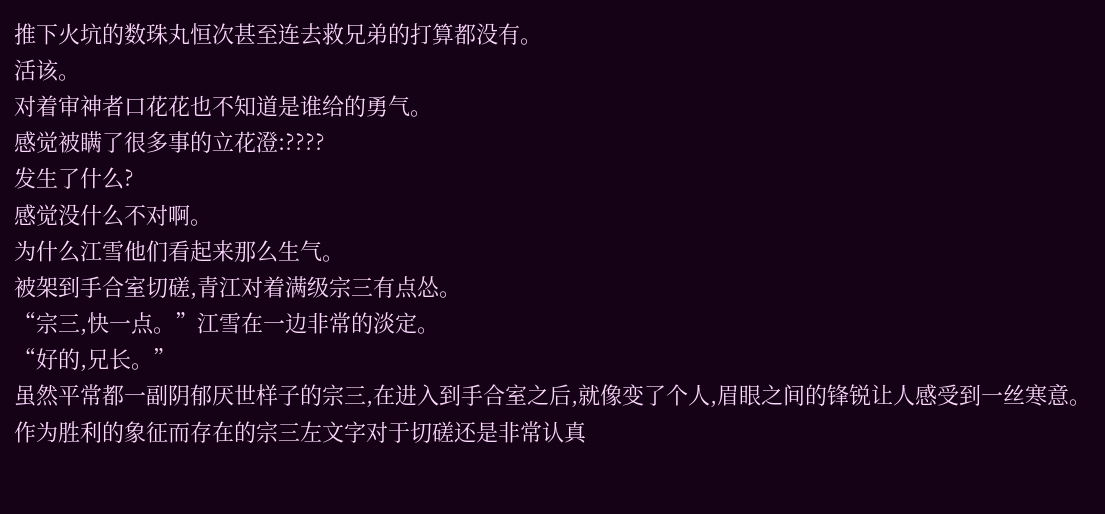推下火坑的数珠丸恒次甚至连去救兄弟的打算都没有。
活该。
对着审神者口花花也不知道是谁给的勇气。
感觉被瞒了很多事的立花澄:????
发生了什么?
感觉没什么不对啊。
为什么江雪他们看起来那么生气。
被架到手合室切磋,青江对着满级宗三有点怂。
“宗三,快一点。”江雪在一边非常的淡定。
“好的,兄长。”
虽然平常都一副阴郁厌世样子的宗三,在进入到手合室之后,就像变了个人,眉眼之间的锋锐让人感受到一丝寒意。
作为胜利的象征而存在的宗三左文字对于切磋还是非常认真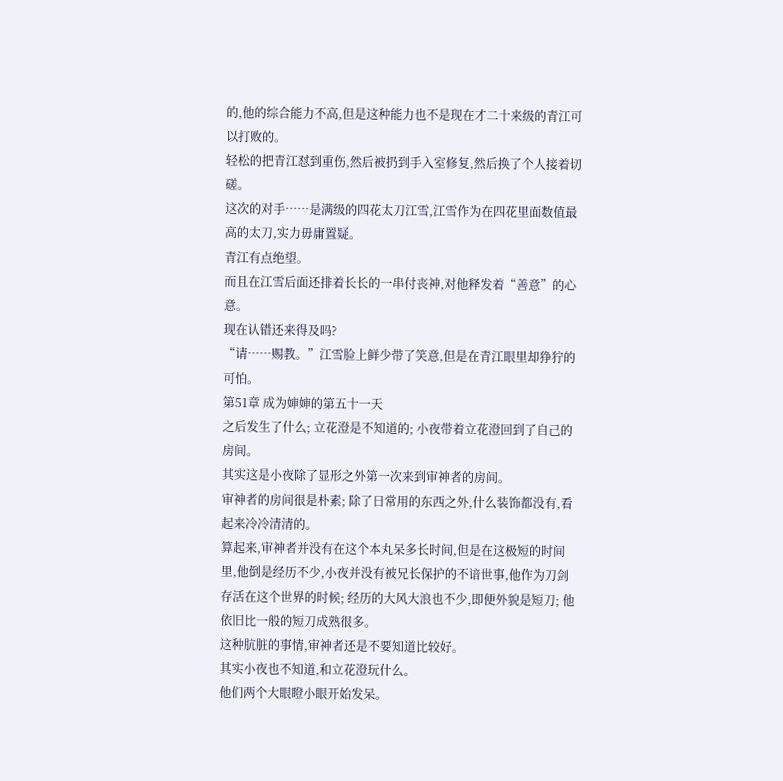的,他的综合能力不高,但是这种能力也不是现在才二十来级的青江可以打败的。
轻松的把青江怼到重伤,然后被扔到手入室修复,然后换了个人接着切磋。
这次的对手……是满级的四花太刀江雪,江雪作为在四花里面数值最高的太刀,实力毋庸置疑。
青江有点绝望。
而且在江雪后面还排着长长的一串付丧神,对他释发着“善意”的心意。
现在认错还来得及吗?
“请……赐教。”江雪脸上鲜少带了笑意,但是在青江眼里却狰狞的可怕。
第51章 成为婶婶的第五十一天
之后发生了什么; 立花澄是不知道的; 小夜带着立花澄回到了自己的房间。
其实这是小夜除了显形之外第一次来到审神者的房间。
审神者的房间很是朴素; 除了日常用的东西之外,什么装饰都没有,看起来冷冷清清的。
算起来,审神者并没有在这个本丸呆多长时间,但是在这极短的时间里,他倒是经历不少,小夜并没有被兄长保护的不谙世事,他作为刀剑存活在这个世界的时候; 经历的大风大浪也不少,即便外貌是短刀; 他依旧比一般的短刀成熟很多。
这种肮脏的事情,审神者还是不要知道比较好。
其实小夜也不知道,和立花澄玩什么。
他们两个大眼瞪小眼开始发呆。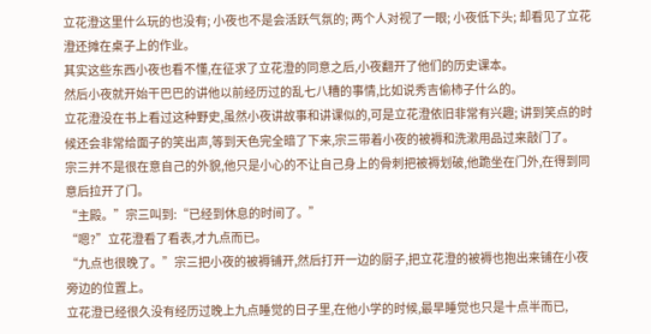立花澄这里什么玩的也没有; 小夜也不是会活跃气氛的; 两个人对视了一眼; 小夜低下头; 却看见了立花澄还摊在桌子上的作业。
其实这些东西小夜也看不懂,在征求了立花澄的同意之后,小夜翻开了他们的历史课本。
然后小夜就开始干巴巴的讲他以前经历过的乱七八糟的事情,比如说秀吉偷柿子什么的。
立花澄没在书上看过这种野史,虽然小夜讲故事和讲课似的,可是立花澄依旧非常有兴趣; 讲到笑点的时候还会非常给面子的笑出声,等到天色完全暗了下来,宗三带着小夜的被褥和洗漱用品过来敲门了。
宗三并不是很在意自己的外貌,他只是小心的不让自己身上的骨刺把被褥划破,他跪坐在门外,在得到同意后拉开了门。
“主殿。”宗三叫到:“已经到休息的时间了。”
“嗯?”立花澄看了看表,才九点而已。
“九点也很晚了。”宗三把小夜的被褥铺开,然后打开一边的厨子,把立花澄的被褥也抱出来铺在小夜旁边的位置上。
立花澄已经很久没有经历过晚上九点睡觉的日子里,在他小学的时候,最早睡觉也只是十点半而已,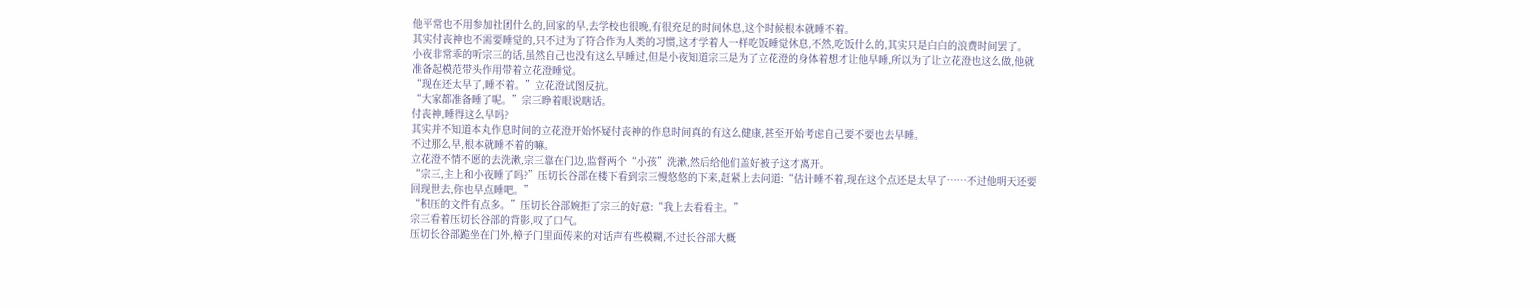他平常也不用参加社团什么的,回家的早,去学校也很晚,有很充足的时间休息,这个时候根本就睡不着。
其实付丧神也不需要睡觉的,只不过为了符合作为人类的习惯,这才学着人一样吃饭睡觉休息,不然,吃饭什么的,其实只是白白的浪费时间罢了。
小夜非常乖的听宗三的话,虽然自己也没有这么早睡过,但是小夜知道宗三是为了立花澄的身体着想才让他早睡,所以为了让立花澄也这么做,他就准备起模范带头作用带着立花澄睡觉。
“现在还太早了,睡不着。”立花澄试图反抗。
“大家都准备睡了呢。”宗三睁着眼说瞎话。
付丧神,睡得这么早吗?
其实并不知道本丸作息时间的立花澄开始怀疑付丧神的作息时间真的有这么健康,甚至开始考虑自己要不要也去早睡。
不过那么早,根本就睡不着的嘛。
立花澄不情不愿的去洗漱,宗三靠在门边,监督两个“小孩”洗漱,然后给他们盖好被子这才离开。
“宗三,主上和小夜睡了吗?”压切长谷部在楼下看到宗三慢悠悠的下来,赶紧上去问道:“估计睡不着,现在这个点还是太早了……不过他明天还要回现世去,你也早点睡吧。”
“积压的文件有点多。”压切长谷部婉拒了宗三的好意:“我上去看看主。”
宗三看着压切长谷部的背影,叹了口气。
压切长谷部跪坐在门外,樟子门里面传来的对话声有些模糊,不过长谷部大概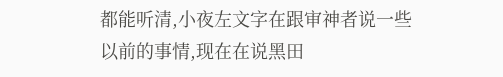都能听清,小夜左文字在跟审神者说一些以前的事情,现在在说黑田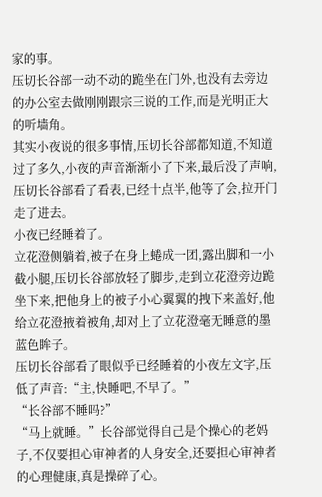家的事。
压切长谷部一动不动的跪坐在门外,也没有去旁边的办公室去做刚刚跟宗三说的工作,而是光明正大的听墙角。
其实小夜说的很多事情,压切长谷部都知道,不知道过了多久,小夜的声音渐渐小了下来,最后没了声响,压切长谷部看了看表,已经十点半,他等了会,拉开门走了进去。
小夜已经睡着了。
立花澄侧躺着,被子在身上蜷成一团,露出脚和一小截小腿,压切长谷部放轻了脚步,走到立花澄旁边跪坐下来,把他身上的被子小心翼翼的拽下来盖好,他给立花澄掖着被角,却对上了立花澄毫无睡意的墨蓝色眸子。
压切长谷部看了眼似乎已经睡着的小夜左文字,压低了声音:“主,快睡吧,不早了。”
“长谷部不睡吗?”
“马上就睡。”长谷部觉得自己是个操心的老妈子,不仅要担心审神者的人身安全,还要担心审神者的心理健康,真是操碎了心。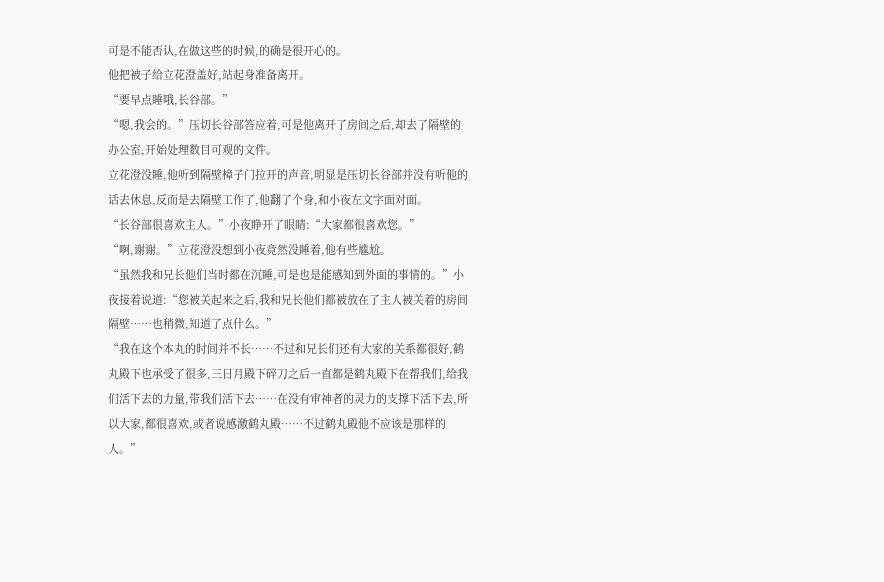可是不能否认,在做这些的时候,的确是很开心的。
他把被子给立花澄盖好,站起身准备离开。
“要早点睡哦,长谷部。”
“嗯,我会的。”压切长谷部答应着,可是他离开了房间之后,却去了隔壁的办公室,开始处理数目可观的文件。
立花澄没睡,他听到隔壁樟子门拉开的声音,明显是压切长谷部并没有听他的话去休息,反而是去隔壁工作了,他翻了个身,和小夜左文字面对面。
“长谷部很喜欢主人。”小夜睁开了眼睛:“大家都很喜欢您。”
“啊,谢谢。”立花澄没想到小夜竟然没睡着,他有些尴尬。
“虽然我和兄长他们当时都在沉睡,可是也是能感知到外面的事情的。”小夜接着说道:“您被关起来之后,我和兄长他们都被放在了主人被关着的房间隔壁……也稍微,知道了点什么。”
“我在这个本丸的时间并不长……不过和兄长们还有大家的关系都很好,鹤丸殿下也承受了很多,三日月殿下碎刀之后一直都是鹤丸殿下在帮我们,给我们活下去的力量,带我们活下去……在没有审神者的灵力的支撑下活下去,所以大家,都很喜欢,或者说感激鹤丸殿……不过鹤丸殿他不应该是那样的人。”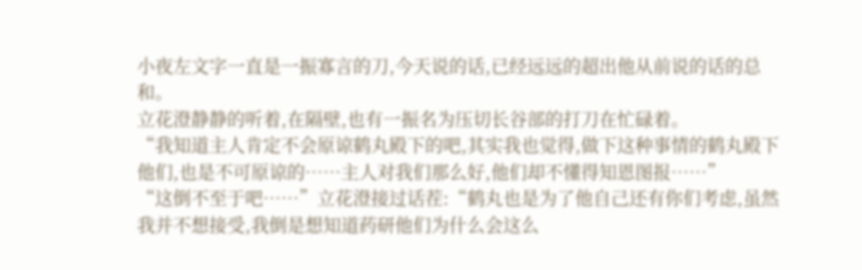小夜左文字一直是一振寡言的刀,今天说的话,已经远远的超出他从前说的话的总和。
立花澄静静的听着,在隔壁,也有一振名为压切长谷部的打刀在忙碌着。
“我知道主人肯定不会原谅鹤丸殿下的吧,其实我也觉得,做下这种事情的鹤丸殿下他们,也是不可原谅的……主人对我们那么好,他们却不懂得知恩图报……”
“这倒不至于吧……”立花澄接过话茬:“鹤丸也是为了他自己还有你们考虑,虽然我并不想接受,我倒是想知道药研他们为什么会这么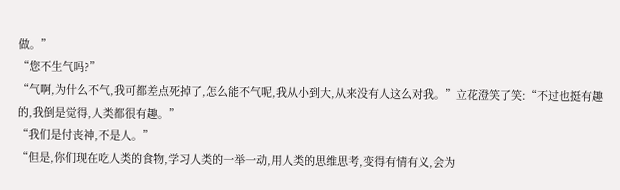做。”
“您不生气吗?”
“气啊,为什么不气,我可都差点死掉了,怎么能不气呢,我从小到大,从来没有人这么对我。”立花澄笑了笑:“不过也挺有趣的,我倒是觉得,人类都很有趣。”
“我们是付丧神,不是人。”
“但是,你们现在吃人类的食物,学习人类的一举一动,用人类的思维思考,变得有情有义,会为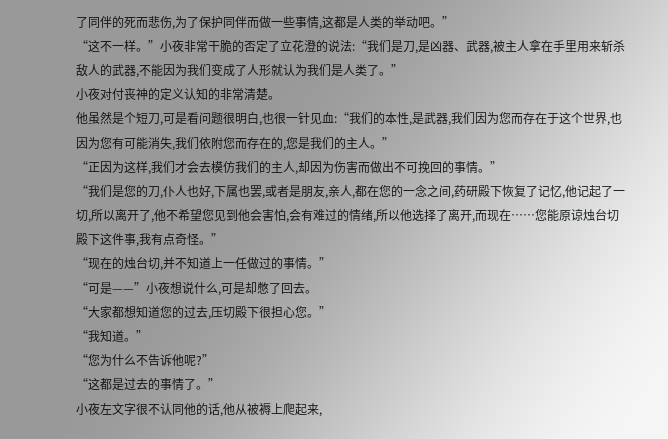了同伴的死而悲伤,为了保护同伴而做一些事情,这都是人类的举动吧。”
“这不一样。”小夜非常干脆的否定了立花澄的说法:“我们是刀,是凶器、武器,被主人拿在手里用来斩杀敌人的武器,不能因为我们变成了人形就认为我们是人类了。”
小夜对付丧神的定义认知的非常清楚。
他虽然是个短刀,可是看问题很明白,也很一针见血:“我们的本性,是武器,我们因为您而存在于这个世界,也因为您有可能消失,我们依附您而存在的,您是我们的主人。”
“正因为这样,我们才会去模仿我们的主人,却因为伤害而做出不可挽回的事情。”
“我们是您的刀,仆人也好,下属也罢,或者是朋友,亲人,都在您的一念之间,药研殿下恢复了记忆,他记起了一切,所以离开了,他不希望您见到他会害怕,会有难过的情绪,所以他选择了离开,而现在……您能原谅烛台切殿下这件事,我有点奇怪。”
“现在的烛台切,并不知道上一任做过的事情。”
“可是——”小夜想说什么,可是却憋了回去。
“大家都想知道您的过去,压切殿下很担心您。”
“我知道。”
“您为什么不告诉他呢?”
“这都是过去的事情了。”
小夜左文字很不认同他的话,他从被褥上爬起来,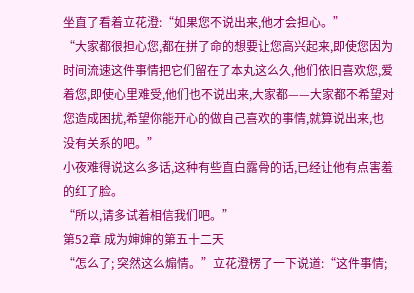坐直了看着立花澄:“如果您不说出来,他才会担心。”
“大家都很担心您,都在拼了命的想要让您高兴起来,即使您因为时间流速这件事情把它们留在了本丸这么久,他们依旧喜欢您,爱着您,即使心里难受,他们也不说出来,大家都——大家都不希望对您造成困扰,希望你能开心的做自己喜欢的事情,就算说出来,也没有关系的吧。”
小夜难得说这么多话,这种有些直白露骨的话,已经让他有点害羞的红了脸。
“所以,请多试着相信我们吧。”
第52章 成为婶婶的第五十二天
“怎么了; 突然这么煽情。”立花澄楞了一下说道:“这件事情;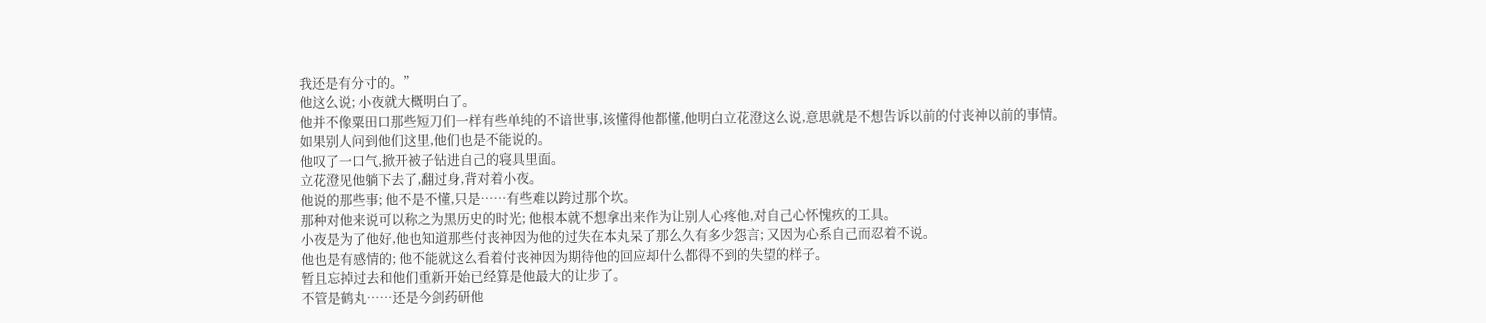我还是有分寸的。”
他这么说; 小夜就大概明白了。
他并不像粟田口那些短刀们一样有些单纯的不谙世事,该懂得他都懂,他明白立花澄这么说,意思就是不想告诉以前的付丧神以前的事情。
如果别人问到他们这里,他们也是不能说的。
他叹了一口气,掀开被子钻进自己的寝具里面。
立花澄见他躺下去了,翻过身,背对着小夜。
他说的那些事; 他不是不懂,只是……有些难以跨过那个坎。
那种对他来说可以称之为黑历史的时光; 他根本就不想拿出来作为让别人心疼他,对自己心怀愧疚的工具。
小夜是为了他好,他也知道那些付丧神因为他的过失在本丸呆了那么久有多少怨言; 又因为心系自己而忍着不说。
他也是有感情的; 他不能就这么看着付丧神因为期待他的回应却什么都得不到的失望的样子。
暂且忘掉过去和他们重新开始已经算是他最大的让步了。
不管是鹤丸……还是今剑药研他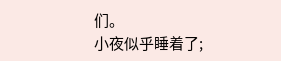们。
小夜似乎睡着了;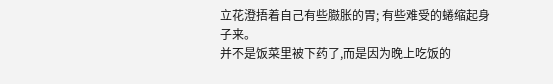立花澄捂着自己有些臌胀的胃; 有些难受的蜷缩起身子来。
并不是饭菜里被下药了,而是因为晚上吃饭的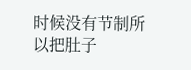时候没有节制所以把肚子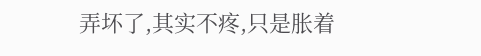弄坏了,其实不疼,只是胀着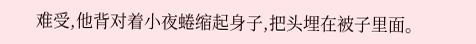难受,他背对着小夜蜷缩起身子,把头埋在被子里面。